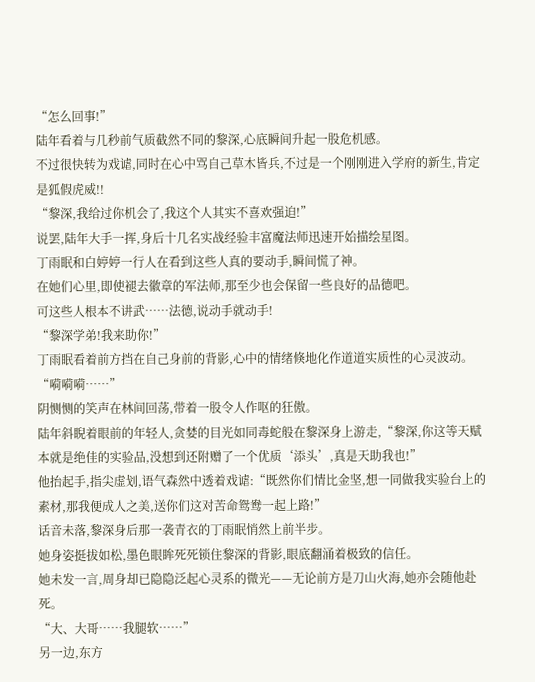“怎么回事!”
陆年看着与几秒前气质截然不同的黎深,心底瞬间升起一股危机感。
不过很快转为戏谑,同时在心中骂自己草木皆兵,不过是一个刚刚进入学府的新生,肯定是狐假虎威!!
“黎深,我给过你机会了,我这个人其实不喜欢强迫!”
说罢,陆年大手一挥,身后十几名实战经验丰富魔法师迅速开始描绘星图。
丁雨眠和白婷婷一行人在看到这些人真的要动手,瞬间慌了神。
在她们心里,即使褪去徽章的军法师,那至少也会保留一些良好的品德吧。
可这些人根本不讲武……法德,说动手就动手!
“黎深学弟!我来助你!”
丁雨眠看着前方挡在自己身前的背影,心中的情绪倏地化作道道实质性的心灵波动。
“嗬嗬嗬……”
阴恻恻的笑声在林间回荡,带着一股令人作呕的狂傲。
陆年斜睨着眼前的年轻人,贪婪的目光如同毒蛇般在黎深身上游走,“黎深,你这等天赋本就是绝佳的实验品,没想到还附赠了一个优质‘添头’,真是天助我也!”
他抬起手,指尖虚划,语气森然中透着戏谑:“既然你们情比金坚,想一同做我实验台上的素材,那我便成人之美,送你们这对苦命鸳鸯一起上路!”
话音未落,黎深身后那一袭青衣的丁雨眠悄然上前半步。
她身姿挺拔如松,墨色眼眸死死锁住黎深的背影,眼底翻涌着极致的信任。
她未发一言,周身却已隐隐泛起心灵系的微光——无论前方是刀山火海,她亦会随他赴死。
“大、大哥……我腿软……”
另一边,东方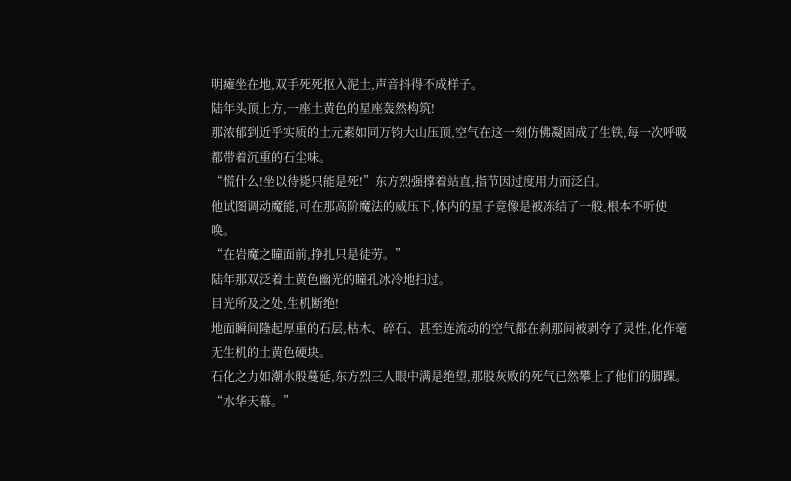明瘫坐在地,双手死死抠入泥土,声音抖得不成样子。
陆年头顶上方,一座土黄色的星座轰然构筑!
那浓郁到近乎实质的土元素如同万钧大山压顶,空气在这一刻仿佛凝固成了生铁,每一次呼吸都带着沉重的石尘味。
“慌什么!坐以待毙只能是死!”东方烈强撑着站直,指节因过度用力而泛白。
他试图调动魔能,可在那高阶魔法的威压下,体内的星子竟像是被冻结了一般,根本不听使唤。
“在岩魔之瞳面前,挣扎只是徒劳。”
陆年那双泛着土黄色幽光的瞳孔冰冷地扫过。
目光所及之处,生机断绝!
地面瞬间隆起厚重的石层,枯木、碎石、甚至连流动的空气都在刹那间被剥夺了灵性,化作毫无生机的土黄色硬块。
石化之力如潮水般蔓延,东方烈三人眼中满是绝望,那股灰败的死气已然攀上了他们的脚踝。
“水华天幕。”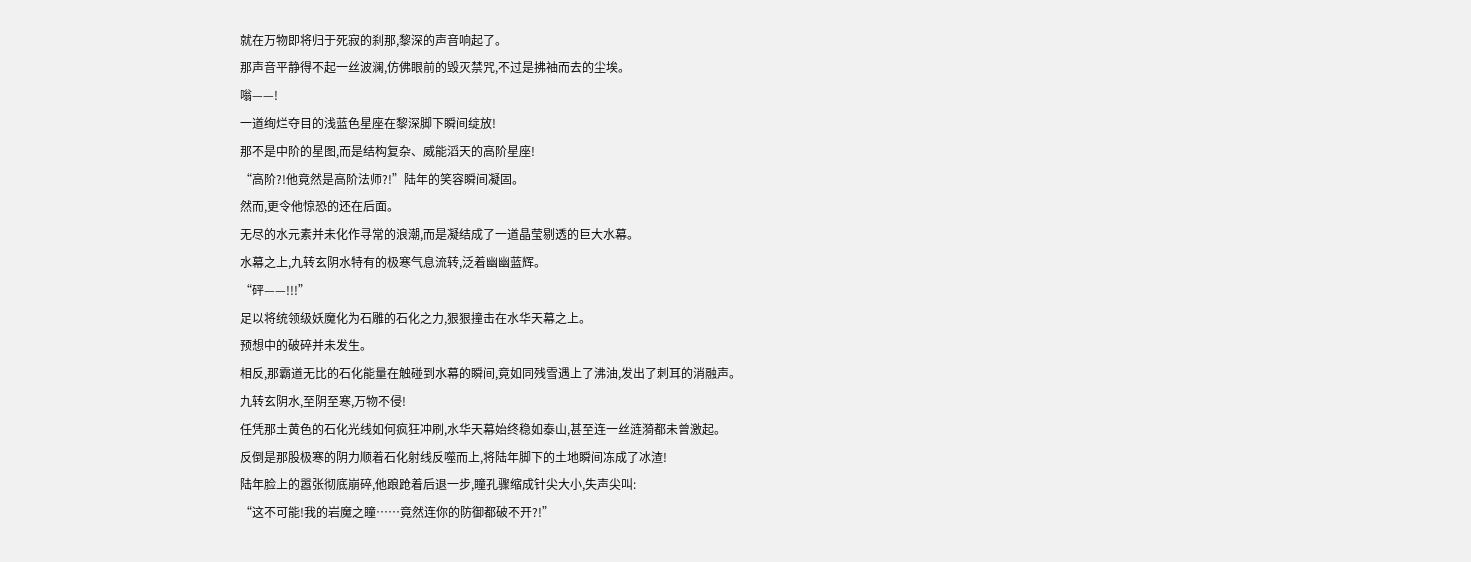就在万物即将归于死寂的刹那,黎深的声音响起了。
那声音平静得不起一丝波澜,仿佛眼前的毁灭禁咒,不过是拂袖而去的尘埃。
嗡——!
一道绚烂夺目的浅蓝色星座在黎深脚下瞬间绽放!
那不是中阶的星图,而是结构复杂、威能滔天的高阶星座!
“高阶?!他竟然是高阶法师?!”陆年的笑容瞬间凝固。
然而,更令他惊恐的还在后面。
无尽的水元素并未化作寻常的浪潮,而是凝结成了一道晶莹剔透的巨大水幕。
水幕之上,九转玄阴水特有的极寒气息流转,泛着幽幽蓝辉。
“砰——!!!”
足以将统领级妖魔化为石雕的石化之力,狠狠撞击在水华天幕之上。
预想中的破碎并未发生。
相反,那霸道无比的石化能量在触碰到水幕的瞬间,竟如同残雪遇上了沸油,发出了刺耳的消融声。
九转玄阴水,至阴至寒,万物不侵!
任凭那土黄色的石化光线如何疯狂冲刷,水华天幕始终稳如泰山,甚至连一丝涟漪都未曾激起。
反倒是那股极寒的阴力顺着石化射线反噬而上,将陆年脚下的土地瞬间冻成了冰渣!
陆年脸上的嚣张彻底崩碎,他踉跄着后退一步,瞳孔骤缩成针尖大小,失声尖叫:
“这不可能!我的岩魔之瞳……竟然连你的防御都破不开?!”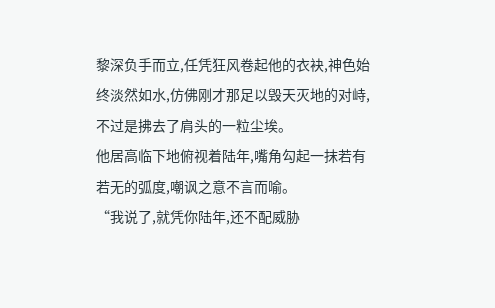黎深负手而立,任凭狂风卷起他的衣袂,神色始终淡然如水,仿佛刚才那足以毁天灭地的对峙,不过是拂去了肩头的一粒尘埃。
他居高临下地俯视着陆年,嘴角勾起一抹若有若无的弧度,嘲讽之意不言而喻。
“我说了,就凭你陆年,还不配威胁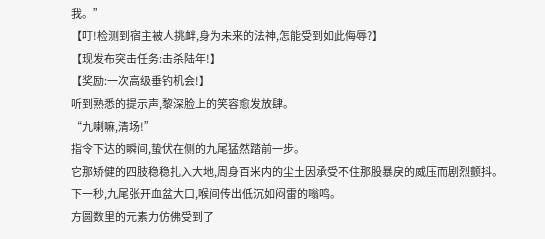我。”
【叮!检测到宿主被人挑衅,身为未来的法神,怎能受到如此侮辱?】
【现发布突击任务:击杀陆年!】
【奖励:一次高级垂钓机会!】
听到熟悉的提示声,黎深脸上的笑容愈发放肆。
“九喇嘛,清场!”
指令下达的瞬间,蛰伏在侧的九尾猛然踏前一步。
它那矫健的四肢稳稳扎入大地,周身百米内的尘土因承受不住那股暴戾的威压而剧烈颤抖。
下一秒,九尾张开血盆大口,喉间传出低沉如闷雷的嗡鸣。
方圆数里的元素力仿佛受到了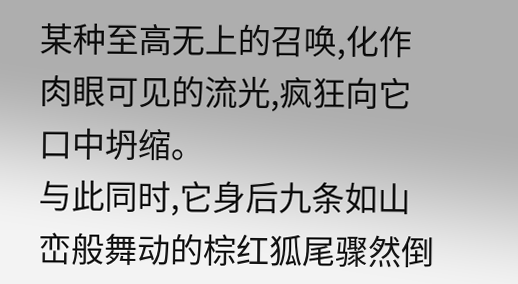某种至高无上的召唤,化作肉眼可见的流光,疯狂向它口中坍缩。
与此同时,它身后九条如山峦般舞动的棕红狐尾骤然倒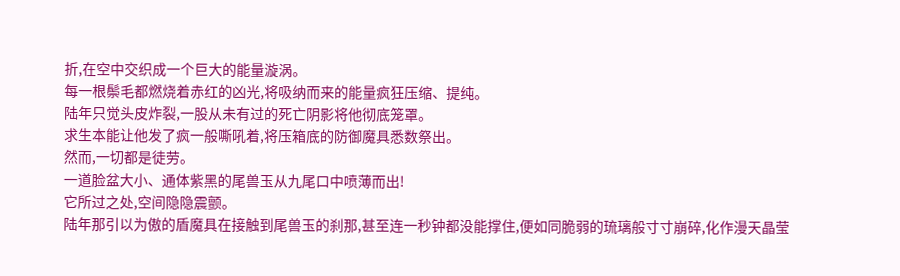折,在空中交织成一个巨大的能量漩涡。
每一根鬃毛都燃烧着赤红的凶光,将吸纳而来的能量疯狂压缩、提纯。
陆年只觉头皮炸裂,一股从未有过的死亡阴影将他彻底笼罩。
求生本能让他发了疯一般嘶吼着,将压箱底的防御魔具悉数祭出。
然而,一切都是徒劳。
一道脸盆大小、通体紫黑的尾兽玉从九尾口中喷薄而出!
它所过之处,空间隐隐震颤。
陆年那引以为傲的盾魔具在接触到尾兽玉的刹那,甚至连一秒钟都没能撑住,便如同脆弱的琉璃般寸寸崩碎,化作漫天晶莹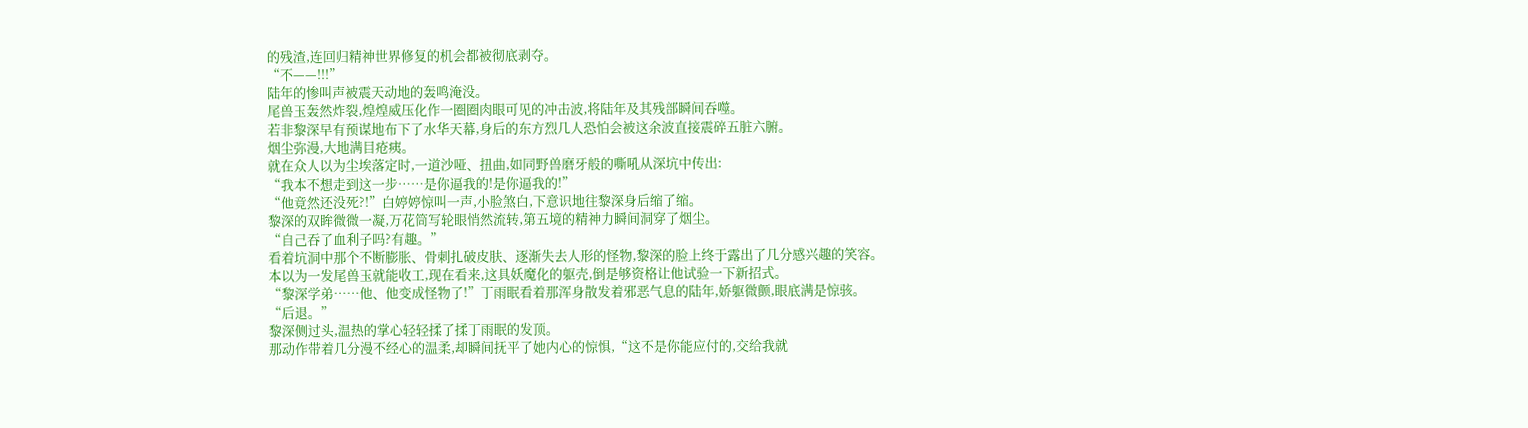的残渣,连回归精神世界修复的机会都被彻底剥夺。
“不——!!!”
陆年的惨叫声被震天动地的轰鸣淹没。
尾兽玉轰然炸裂,煌煌威压化作一圈圈肉眼可见的冲击波,将陆年及其残部瞬间吞噬。
若非黎深早有预谋地布下了水华天幕,身后的东方烈几人恐怕会被这余波直接震碎五脏六腑。
烟尘弥漫,大地满目疮痍。
就在众人以为尘埃落定时,一道沙哑、扭曲,如同野兽磨牙般的嘶吼从深坑中传出:
“我本不想走到这一步……是你逼我的!是你逼我的!”
“他竟然还没死?!”白婷婷惊叫一声,小脸煞白,下意识地往黎深身后缩了缩。
黎深的双眸微微一凝,万花筒写轮眼悄然流转,第五境的精神力瞬间洞穿了烟尘。
“自己吞了血利子吗?有趣。”
看着坑洞中那个不断膨胀、骨刺扎破皮肤、逐渐失去人形的怪物,黎深的脸上终于露出了几分感兴趣的笑容。
本以为一发尾兽玉就能收工,现在看来,这具妖魔化的躯壳,倒是够资格让他试验一下新招式。
“黎深学弟……他、他变成怪物了!”丁雨眠看着那浑身散发着邪恶气息的陆年,娇躯微颤,眼底满是惊骇。
“后退。”
黎深侧过头,温热的掌心轻轻揉了揉丁雨眠的发顶。
那动作带着几分漫不经心的温柔,却瞬间抚平了她内心的惊惧,“这不是你能应付的,交给我就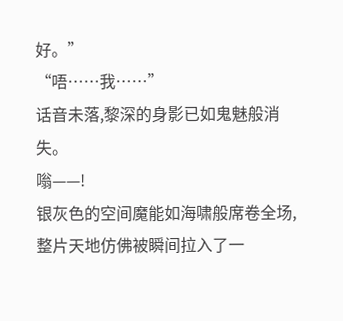好。”
“唔……我……”
话音未落,黎深的身影已如鬼魅般消失。
嗡——!
银灰色的空间魔能如海啸般席卷全场,整片天地仿佛被瞬间拉入了一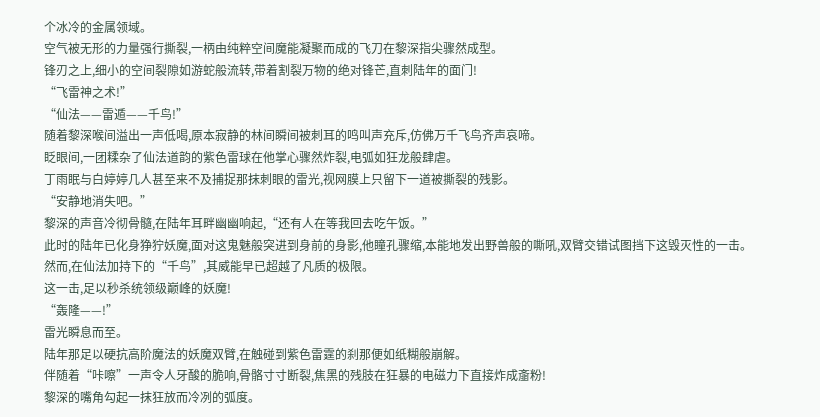个冰冷的金属领域。
空气被无形的力量强行撕裂,一柄由纯粹空间魔能凝聚而成的飞刀在黎深指尖骤然成型。
锋刃之上,细小的空间裂隙如游蛇般流转,带着割裂万物的绝对锋芒,直刺陆年的面门!
“飞雷神之术!”
“仙法——雷遁——千鸟!”
随着黎深喉间溢出一声低喝,原本寂静的林间瞬间被刺耳的鸣叫声充斥,仿佛万千飞鸟齐声哀啼。
眨眼间,一团糅杂了仙法道韵的紫色雷球在他掌心骤然炸裂,电弧如狂龙般肆虐。
丁雨眠与白婷婷几人甚至来不及捕捉那抹刺眼的雷光,视网膜上只留下一道被撕裂的残影。
“安静地消失吧。”
黎深的声音冷彻骨髓,在陆年耳畔幽幽响起,“还有人在等我回去吃午饭。”
此时的陆年已化身狰狞妖魔,面对这鬼魅般突进到身前的身影,他瞳孔骤缩,本能地发出野兽般的嘶吼,双臂交错试图挡下这毁灭性的一击。
然而,在仙法加持下的“千鸟”,其威能早已超越了凡质的极限。
这一击,足以秒杀统领级巅峰的妖魔!
“轰隆——!”
雷光瞬息而至。
陆年那足以硬抗高阶魔法的妖魔双臂,在触碰到紫色雷霆的刹那便如纸糊般崩解。
伴随着“咔嚓”一声令人牙酸的脆响,骨骼寸寸断裂,焦黑的残肢在狂暴的电磁力下直接炸成齑粉!
黎深的嘴角勾起一抹狂放而冷冽的弧度。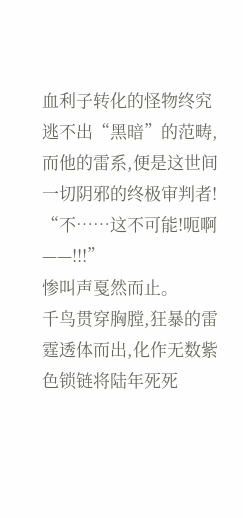血利子转化的怪物终究逃不出“黑暗”的范畴,而他的雷系,便是这世间一切阴邪的终极审判者!
“不……这不可能!呃啊——!!!”
惨叫声戛然而止。
千鸟贯穿胸膛,狂暴的雷霆透体而出,化作无数紫色锁链将陆年死死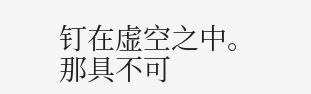钉在虚空之中。
那具不可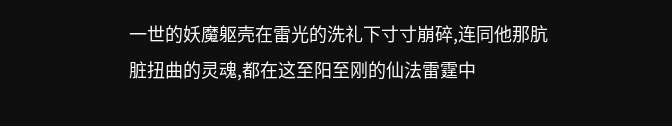一世的妖魔躯壳在雷光的洗礼下寸寸崩碎,连同他那肮脏扭曲的灵魂,都在这至阳至刚的仙法雷霆中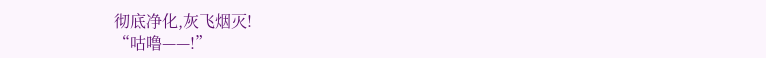彻底净化,灰飞烟灭!
“咕噜——!”